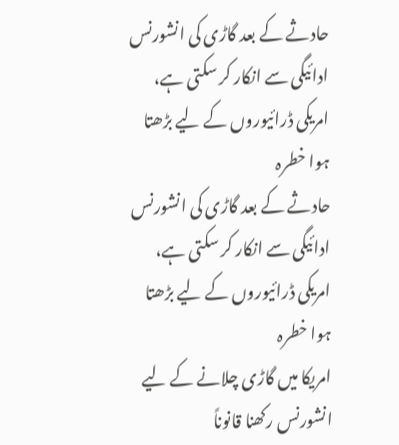حادثے کے بعد گاڑی کی انشورنس ادائیگی سے انکار کر سکتی ہے، امریکی ڈرائیوروں کے لیے بڑھتا ہوا خطرہ
حادثے کے بعد گاڑی کی انشورنس ادائیگی سے انکار کر سکتی ہے، امریکی ڈرائیوروں کے لیے بڑھتا ہوا خطرہ
امریکا میں گاڑی چلانے کے لیے انشورنس رکھنا قانوناً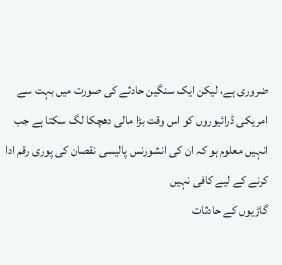ضروری ہے، لیکن ایک سنگین حادثے کی صورت میں بہت سے امریکی ڈرائیوروں کو اس وقت بڑا مالی دھچکا لگ سکتا ہے جب انہیں معلوم ہو کہ ان کی انشورنس پالیسی نقصان کی پوری رقم ادا کرنے کے لیے کافی نہیں
گاڑیوں کے حادثات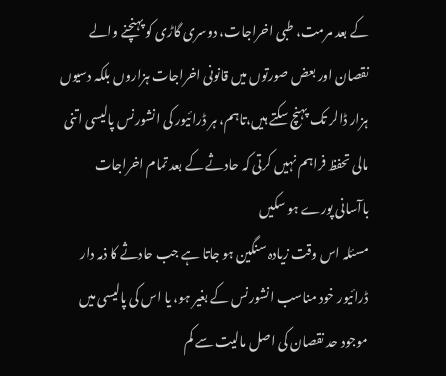کے بعد مرمت، طبی اخراجات، دوسری گاڑی کو پہنچنے والے نقصان اور بعض صورتوں میں قانونی اخراجات ہزاروں بلکہ دسیوں ہزار ڈالر تک پہنچ سکتے ہیں،تاہم، ہر ڈرائیور کی انشورنس پالیسی اتنی مالی تحفظ فراہم نہیں کرتی کہ حادثے کے بعد تمام اخراجات باآسانی پورے ہو سکیں
مسئلہ اس وقت زیادہ سنگین ہو جاتا ہے جب حادثے کا ذمہ دار ڈرائیور خود مناسب انشورنس کے بغیر ہو، یا اس کی پالیسی میں موجود حد نقصان کی اصل مالیت سے کم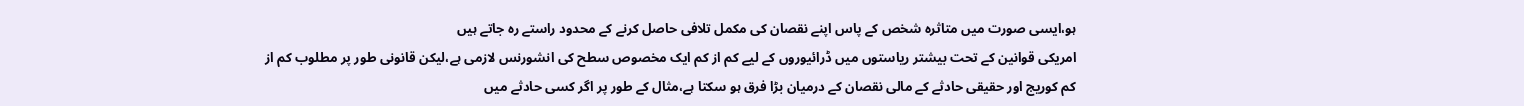ہو،ایسی صورت میں متاثرہ شخص کے پاس اپنے نقصان کی مکمل تلافی حاصل کرنے کے محدود راستے رہ جاتے ہیں
امریکی قوانین کے تحت بیشتر ریاستوں میں ڈرائیوروں کے لیے کم از کم ایک مخصوص سطح کی انشورنس لازمی ہے،لیکن قانونی طور پر مطلوب کم از کم کوریج اور حقیقی حادثے کے مالی نقصان کے درمیان بڑا فرق ہو سکتا ہے،مثال کے طور پر اگر کسی حادثے میں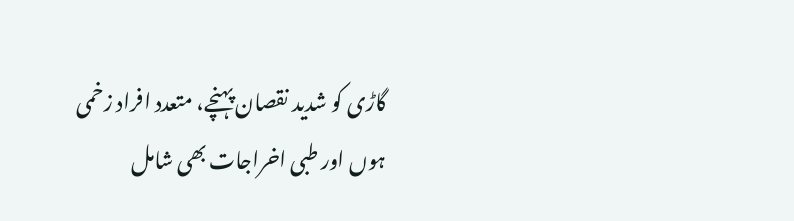گاڑی کو شدید نقصان پہنچے، متعدد افراد زخمی ہوں اور طبی اخراجات بھی شامل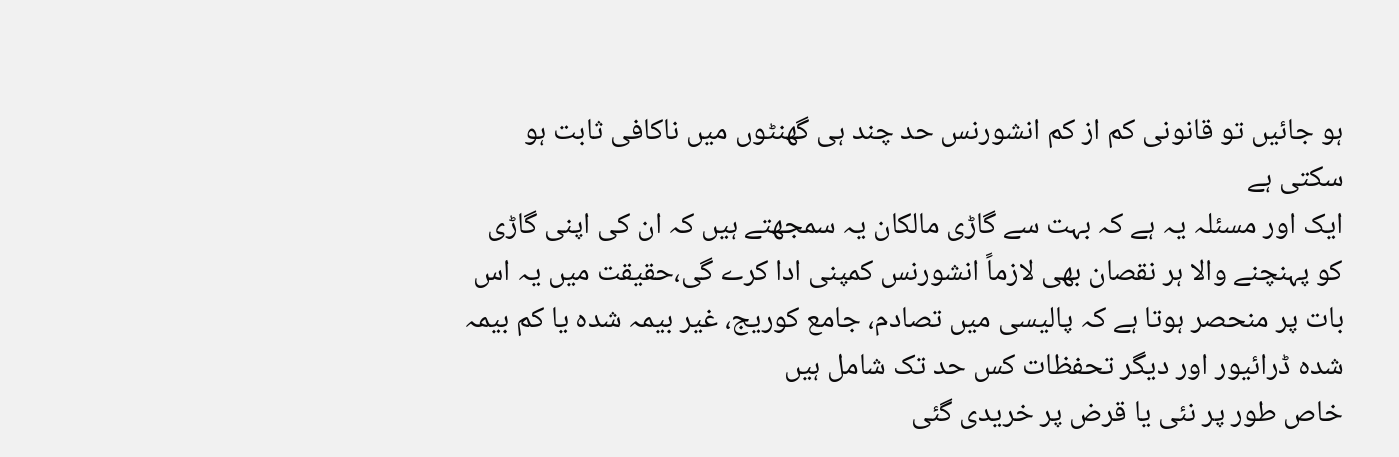ہو جائیں تو قانونی کم از کم انشورنس حد چند ہی گھنٹوں میں ناکافی ثابت ہو سکتی ہے
ایک اور مسئلہ یہ ہے کہ بہت سے گاڑی مالکان یہ سمجھتے ہیں کہ ان کی اپنی گاڑی کو پہنچنے والا ہر نقصان بھی لازماً انشورنس کمپنی ادا کرے گی،حقیقت میں یہ اس بات پر منحصر ہوتا ہے کہ پالیسی میں تصادم، جامع کوریج، غیر بیمہ شدہ یا کم بیمہ شدہ ڈرائیور اور دیگر تحفظات کس حد تک شامل ہیں
خاص طور پر نئی یا قرض پر خریدی گئی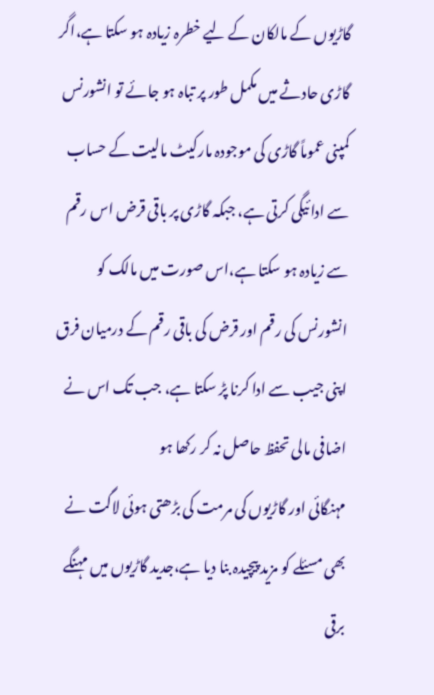گاڑیوں کے مالکان کے لیے خطرہ زیادہ ہو سکتا ہے،اگر گاڑی حادثے میں مکمل طور پر تباہ ہو جائے تو انشورنس کمپنی عموماً گاڑی کی موجودہ مارکیٹ مالیت کے حساب سے ادائیگی کرتی ہے، جبکہ گاڑی پر باقی قرض اس رقم سے زیادہ ہو سکتا ہے،اس صورت میں مالک کو انشورنس کی رقم اور قرض کی باقی رقم کے درمیان فرق اپنی جیب سے ادا کرنا پڑ سکتا ہے، جب تک اس نے اضافی مالی تحفظ حاصل نہ کر رکھا ہو
مہنگائی اور گاڑیوں کی مرمت کی بڑھتی ہوئی لاگت نے بھی مسئلے کو مزید پیچیدہ بنا دیا ہے،جدید گاڑیوں میں مہنگے برقی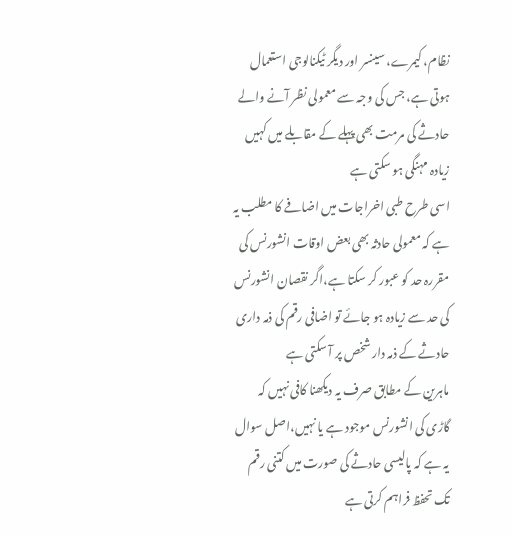نظام، کیمرے، سینسر اور دیگر ٹیکنالوجی استعمال ہوتی ہے، جس کی وجہ سے معمولی نظر آنے والے حادثے کی مرمت بھی پہلے کے مقابلے میں کہیں زیادہ مہنگی ہو سکتی ہے
اسی طرح طبی اخراجات میں اضافے کا مطلب یہ ہے کہ معمولی حادثہ بھی بعض اوقات انشورنس کی مقررہ حد کو عبور کر سکتا ہے،اگر نقصان انشورنس کی حد سے زیادہ ہو جائے تو اضافی رقم کی ذمہ داری حادثے کے ذمہ دار شخص پر آ سکتی ہے
ماہرین کے مطابق صرف یہ دیکھنا کافی نہیں کہ گاڑی کی انشورنس موجود ہے یا نہیں،اصل سوال یہ ہے کہ پالیسی حادثے کی صورت میں کتنی رقم تک تحفظ فراہم کرتی ہے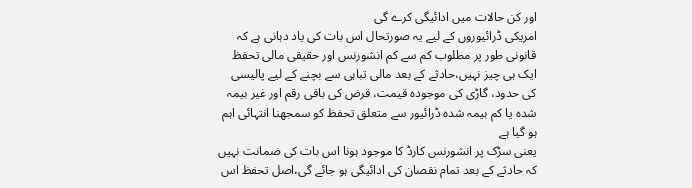اور کن حالات میں ادائیگی کرے گی
امریکی ڈرائیوروں کے لیے یہ صورتحال اس بات کی یاد دہانی ہے کہ قانونی طور پر مطلوب کم سے کم انشورنس اور حقیقی مالی تحفظ ایک ہی چیز نہیں،حادثے کے بعد مالی تباہی سے بچنے کے لیے پالیسی کی حدود، گاڑی کی موجودہ قیمت، قرض کی باقی رقم اور غیر بیمہ شدہ یا کم بیمہ شدہ ڈرائیور سے متعلق تحفظ کو سمجھنا انتہائی اہم ہو گیا ہے
یعنی سڑک پر انشورنس کارڈ کا موجود ہونا اس بات کی ضمانت نہیں کہ حادثے کے بعد تمام نقصان کی ادائیگی ہو جائے گی،اصل تحفظ اس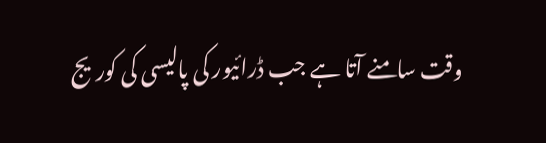وقت سامنے آتا ہے جب ڈرائیور کی پالیسی کی کوریج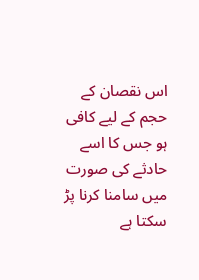اس نقصان کے حجم کے لیے کافی ہو جس کا اسے حادثے کی صورت میں سامنا کرنا پڑ سکتا ہے